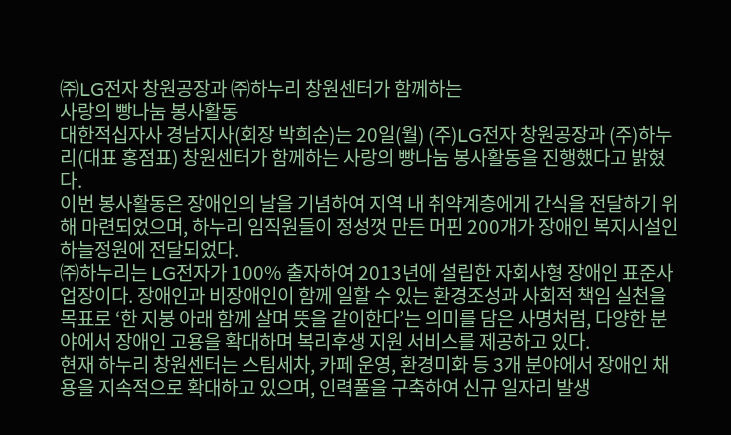㈜LG전자 창원공장과 ㈜하누리 창원센터가 함께하는
사랑의 빵나눔 봉사활동
대한적십자사 경남지사(회장 박희순)는 20일(월) (주)LG전자 창원공장과 (주)하누리(대표 홍점표) 창원센터가 함께하는 사랑의 빵나눔 봉사활동을 진행했다고 밝혔다.
이번 봉사활동은 장애인의 날을 기념하여 지역 내 취약계층에게 간식을 전달하기 위해 마련되었으며, 하누리 임직원들이 정성껏 만든 머핀 200개가 장애인 복지시설인 하늘정원에 전달되었다.
㈜하누리는 LG전자가 100% 출자하여 2013년에 설립한 자회사형 장애인 표준사업장이다. 장애인과 비장애인이 함께 일할 수 있는 환경조성과 사회적 책임 실천을 목표로 ‘한 지붕 아래 함께 살며 뜻을 같이한다’는 의미를 담은 사명처럼, 다양한 분야에서 장애인 고용을 확대하며 복리후생 지원 서비스를 제공하고 있다.
현재 하누리 창원센터는 스팀세차, 카페 운영, 환경미화 등 3개 분야에서 장애인 채용을 지속적으로 확대하고 있으며, 인력풀을 구축하여 신규 일자리 발생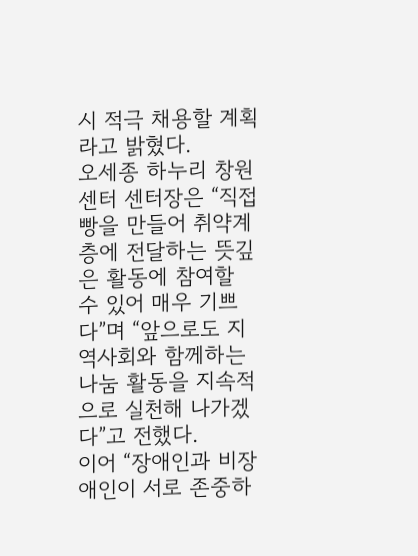시 적극 채용할 계획라고 밝혔다.
오세종 하누리 창원센터 센터장은 “직접 빵을 만들어 취약계층에 전달하는 뜻깊은 활동에 참여할 수 있어 매우 기쁘다”며 “앞으로도 지역사회와 함께하는 나눔 활동을 지속적으로 실천해 나가겠다”고 전했다.
이어 “장애인과 비장애인이 서로 존중하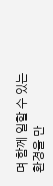며 함께 일할 수 있는 환경을 만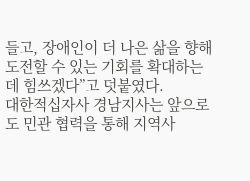들고, 장애인이 더 나은 삶을 향해 도전할 수 있는 기회를 확대하는 데 힘쓰겠다”고 덧붙였다.
대한적십자사 경남지사는 앞으로도 민관 협력을 통해 지역사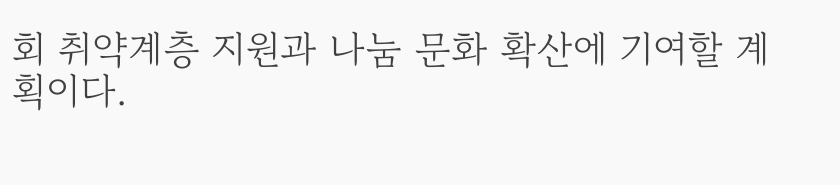회 취약계층 지원과 나눔 문화 확산에 기여할 계획이다.